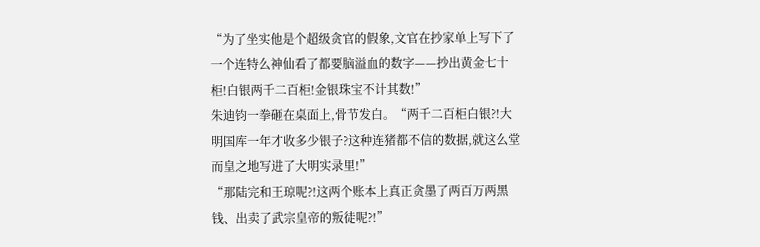“为了坐实他是个超级贪官的假象,文官在抄家单上写下了一个连特么神仙看了都要脑溢血的数字——抄出黄金七十柜!白银两千二百柜!金银珠宝不计其数!”
朱迪钧一拳砸在桌面上,骨节发白。“两千二百柜白银?!大明国库一年才收多少银子?这种连猪都不信的数据,就这么堂而皇之地写进了大明实录里!”
“那陆完和王琼呢?!这两个账本上真正贪墨了两百万两黑钱、出卖了武宗皇帝的叛徒呢?!”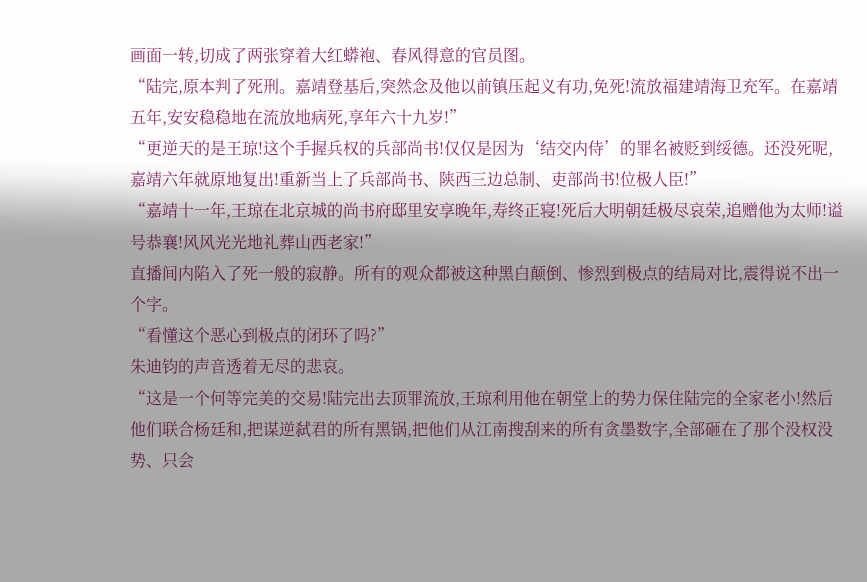画面一转,切成了两张穿着大红蟒袍、春风得意的官员图。
“陆完,原本判了死刑。嘉靖登基后,突然念及他以前镇压起义有功,免死!流放福建靖海卫充军。在嘉靖五年,安安稳稳地在流放地病死,享年六十九岁!”
“更逆天的是王琼!这个手握兵权的兵部尚书!仅仅是因为‘结交内侍’的罪名被贬到绥德。还没死呢,嘉靖六年就原地复出!重新当上了兵部尚书、陕西三边总制、吏部尚书!位极人臣!”
“嘉靖十一年,王琼在北京城的尚书府邸里安享晚年,寿终正寝!死后大明朝廷极尽哀荣,追赠他为太师!谥号恭襄!风风光光地礼葬山西老家!”
直播间内陷入了死一般的寂静。所有的观众都被这种黑白颠倒、惨烈到极点的结局对比,震得说不出一个字。
“看懂这个恶心到极点的闭环了吗?”
朱迪钧的声音透着无尽的悲哀。
“这是一个何等完美的交易!陆完出去顶罪流放,王琼利用他在朝堂上的势力保住陆完的全家老小!然后他们联合杨廷和,把谋逆弑君的所有黑锅,把他们从江南搜刮来的所有贪墨数字,全部砸在了那个没权没势、只会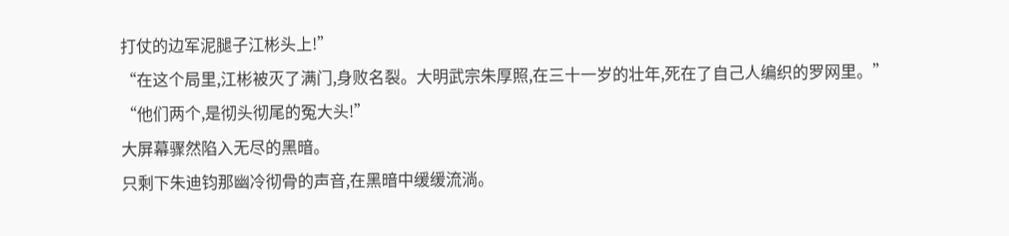打仗的边军泥腿子江彬头上!”
“在这个局里,江彬被灭了满门,身败名裂。大明武宗朱厚照,在三十一岁的壮年,死在了自己人编织的罗网里。”
“他们两个,是彻头彻尾的冤大头!”
大屏幕骤然陷入无尽的黑暗。
只剩下朱迪钧那幽冷彻骨的声音,在黑暗中缓缓流淌。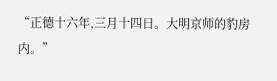“正德十六年,三月十四日。大明京师的豹房内。”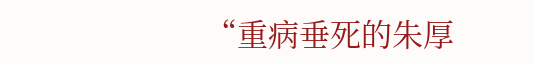“重病垂死的朱厚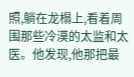照,躺在龙榻上,看着周围那些冷漠的太监和太医。他发现,他那把最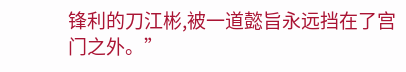锋利的刀江彬,被一道懿旨永远挡在了宫门之外。”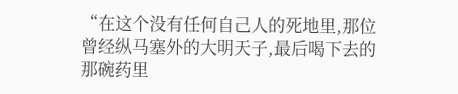“在这个没有任何自己人的死地里,那位曾经纵马塞外的大明天子,最后喝下去的那碗药里